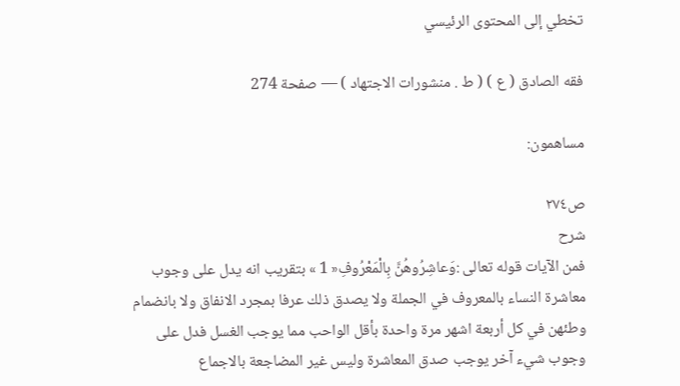تخطي إلى المحتوى الرئيسي

فقه الصادق ( ع ) ( ط . منشورات الاجتهاد ) — صفحة 274

مساهمون:

ص٢٧٤
شرح
فمن الآيات قوله تعالى :وَعاشِرُوهُنَّ بِالْمَعْرُوفِ« 1 » بتقريب انه يدل على وجوب معاشرة النساء بالمعروف في الجملة ولا يصدق ذلك عرفا بمجرد الانفاق ولا بانضمام وطئهن في كل أربعة اشهر مرة واحدة بأقل الواحب مما يوجب الغسل فدل على وجوب شيء آخر يوجب صدق المعاشرة وليس غير المضاجعة بالاجماع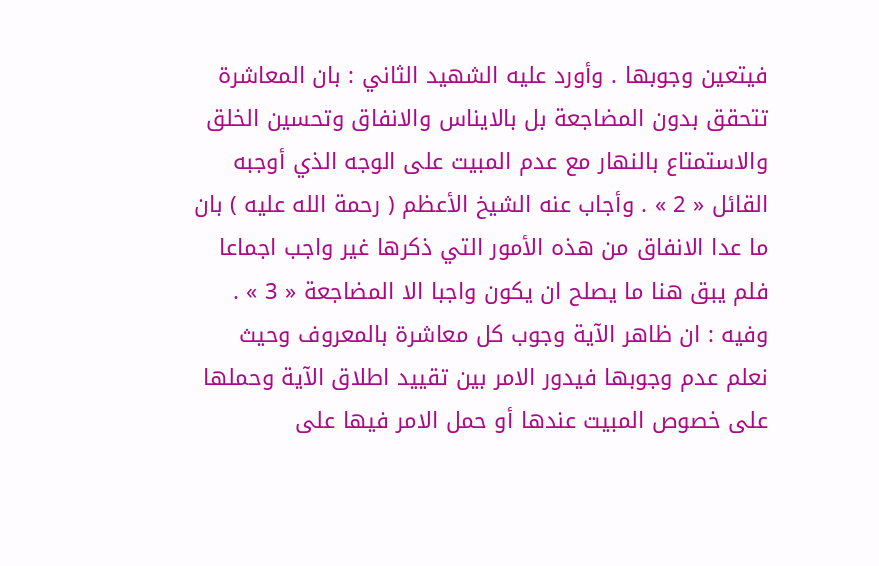فيتعين وجوبها . وأورد عليه الشهيد الثاني : بان المعاشرة تتحقق بدون المضاجعة بل بالايناس والانفاق وتحسين الخلق والاستمتاع بالنهار مع عدم المبيت على الوجه الذي أوجبه القائل « 2 » . وأجاب عنه الشيخ الأعظم ( رحمة الله عليه ) بان ما عدا الانفاق من هذه الأمور التي ذكرها غير واجب اجماعا فلم يبق هنا ما يصلح ان يكون واجبا الا المضاجعة « 3 » . وفيه : ان ظاهر الآية وجوب كل معاشرة بالمعروف وحيث نعلم عدم وجوبها فيدور الامر بين تقييد اطلاق الآية وحملها على خصوص المبيت عندها أو حمل الامر فيها على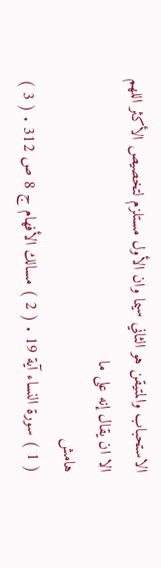الاستحباب والمتيقن هو الثاني سيما وان الأول مستلزم لتخصيص الأكثر اللهم الا ان يقال إنه على ما
هامش
( 1 ) سورة النساء آية 19 . ( 2 ) مسالك الأفهام ج 8 ص 312 . ( 3 )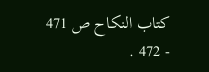كتاب النكاح ص 471 - 472 .